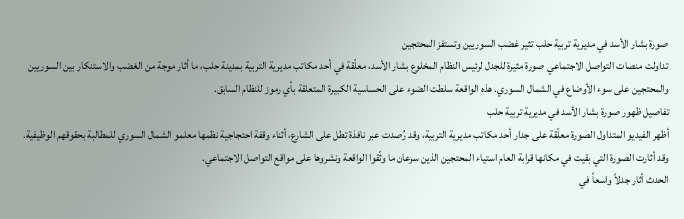صورة بشار الأسد في مديرية تربية حلب تثير غضب السوريين وتستفز المحتجين
تداولت منصات التواصل الاجتماعي صورة مثيرة للجدل لرئيس النظام المخلوع بشار الأسد، معلّقة في أحد مكاتب مديرية التربية بمدينة حلب، ما أثار موجة من الغضب والاستنكار بين السوريين والمحتجين على سوء الأوضاع في الشمال السوري. هذه الواقعة سلطت الضوء على الحساسية الكبيرة المتعلقة بأي رموز للنظام السابق.
تفاصيل ظهور صورة بشار الأسد في مديرية تربية حلب
أظهر الفيديو المتداول الصورة معلّقة على جدار أحد مكاتب مديرية التربية، وقد رُصدت عبر نافذة تطل على الشارع، أثناء وقفة احتجاجية نظمها معلمو الشمال السوري للمطالبة بحقوقهم الوظيفية. وقد أثارت الصورة التي بقيت في مكانها قرابة العام استياء المحتجين الذين سرعان ما وثّقوا الواقعة ونشروها على مواقع التواصل الاجتماعي.
الحدث أثار جدلاً واسعاً في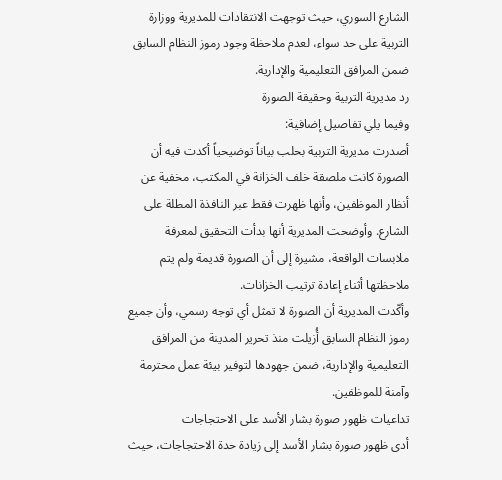الشارع السوري، حيث توجهت الانتقادات للمديرية ووزارة التربية على حد سواء، لعدم ملاحظة وجود رموز النظام السابق ضمن المرافق التعليمية والإدارية.
رد مديرية التربية وحقيقة الصورة
وفيما يلي تفاصيل إضافية:
أصدرت مديرية التربية بحلب بياناً توضيحياً أكدت فيه أن الصورة كانت ملصقة خلف الخزانة في المكتب، مخفية عن أنظار الموظفين، وأنها ظهرت فقط عبر النافذة المطلة على الشارع. وأوضحت المديرية أنها بدأت التحقيق لمعرفة ملابسات الواقعة، مشيرة إلى أن الصورة قديمة ولم يتم ملاحظتها أثناء إعادة ترتيب الخزانات.
وأكّدت المديرية أن الصورة لا تمثل أي توجه رسمي، وأن جميع رموز النظام السابق أُزيلت منذ تحرير المدينة من المرافق التعليمية والإدارية، ضمن جهودها لتوفير بيئة عمل محترمة وآمنة للموظفين.
تداعيات ظهور صورة بشار الأسد على الاحتجاجات
أدى ظهور صورة بشار الأسد إلى زيادة حدة الاحتجاجات، حيث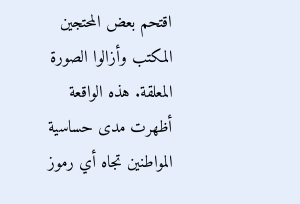اقتحم بعض المحتجين المكتب وأزالوا الصورة المعلقة. هذه الواقعة أظهرت مدى حساسية المواطنين تجاه أي رموز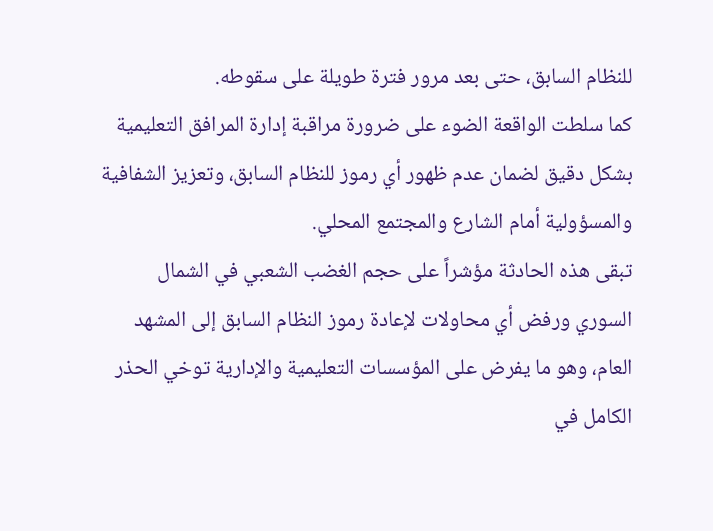للنظام السابق، حتى بعد مرور فترة طويلة على سقوطه.
كما سلطت الواقعة الضوء على ضرورة مراقبة إدارة المرافق التعليمية بشكل دقيق لضمان عدم ظهور أي رموز للنظام السابق، وتعزيز الشفافية والمسؤولية أمام الشارع والمجتمع المحلي.
تبقى هذه الحادثة مؤشراً على حجم الغضب الشعبي في الشمال السوري ورفض أي محاولات لإعادة رموز النظام السابق إلى المشهد العام، وهو ما يفرض على المؤسسات التعليمية والإدارية توخي الحذر الكامل في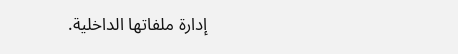إدارة ملفاتها الداخلية.